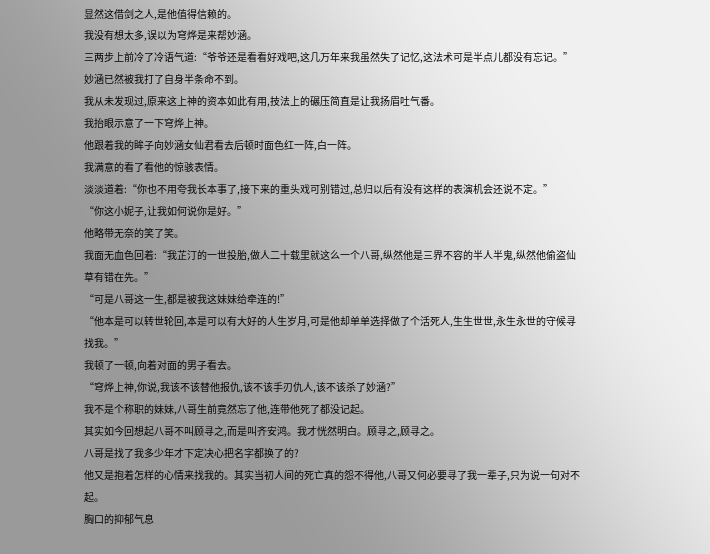显然这借剑之人,是他值得信赖的。
我没有想太多,误以为穹烨是来帮妙涵。
三两步上前冷了冷语气道:“爷爷还是看看好戏吧,这几万年来我虽然失了记忆,这法术可是半点儿都没有忘记。”
妙涵已然被我打了自身半条命不到。
我从未发现过,原来这上神的资本如此有用,技法上的碾压简直是让我扬眉吐气番。
我抬眼示意了一下穹烨上神。
他跟着我的眸子向妙涵女仙君看去后顿时面色红一阵,白一阵。
我满意的看了看他的惊骇表情。
淡淡道着:“你也不用夸我长本事了,接下来的重头戏可别错过,总归以后有没有这样的表演机会还说不定。”
“你这小妮子,让我如何说你是好。”
他略带无奈的笑了笑。
我面无血色回着:“我芷汀的一世投胎,做人二十载里就这么一个八哥,纵然他是三界不容的半人半鬼,纵然他偷盗仙草有错在先。”
“可是八哥这一生,都是被我这妹妹给牵连的!”
“他本是可以转世轮回,本是可以有大好的人生岁月,可是他却单单选择做了个活死人,生生世世,永生永世的守候寻找我。”
我顿了一顿,向着对面的男子看去。
“穹烨上神,你说,我该不该替他报仇,该不该手刃仇人,该不该杀了妙涵?”
我不是个称职的妹妹,八哥生前竟然忘了他,连带他死了都没记起。
其实如今回想起八哥不叫顾寻之,而是叫齐安鸿。我才恍然明白。顾寻之,顾寻之。
八哥是找了我多少年才下定决心把名字都换了的?
他又是抱着怎样的心情来找我的。其实当初人间的死亡真的怨不得他,八哥又何必要寻了我一辈子,只为说一句对不起。
胸口的抑郁气息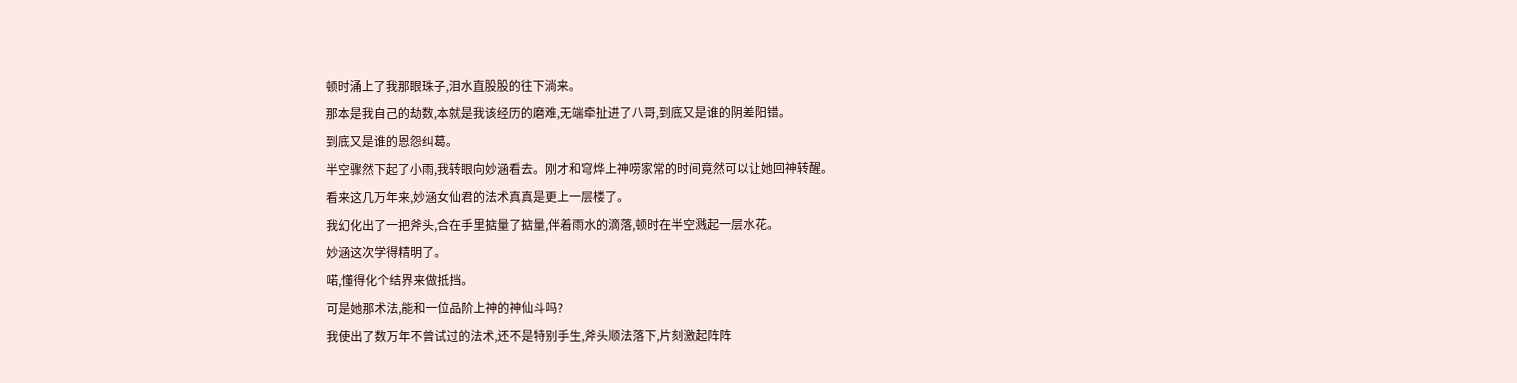顿时涌上了我那眼珠子,泪水直股股的往下淌来。
那本是我自己的劫数,本就是我该经历的磨难,无端牵扯进了八哥,到底又是谁的阴差阳错。
到底又是谁的恩怨纠葛。
半空骤然下起了小雨,我转眼向妙涵看去。刚才和穹烨上神唠家常的时间竟然可以让她回神转醒。
看来这几万年来,妙涵女仙君的法术真真是更上一层楼了。
我幻化出了一把斧头,合在手里掂量了掂量,伴着雨水的滴落,顿时在半空溅起一层水花。
妙涵这次学得精明了。
喏,懂得化个结界来做抵挡。
可是她那术法,能和一位品阶上神的神仙斗吗?
我使出了数万年不曾试过的法术,还不是特别手生,斧头顺法落下,片刻激起阵阵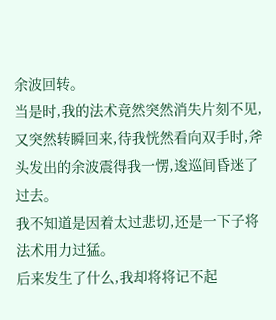余波回转。
当是时,我的法术竟然突然消失片刻不见,又突然转瞬回来,待我恍然看向双手时,斧头发出的余波震得我一愣,逡巡间昏迷了过去。
我不知道是因着太过悲切,还是一下子将法术用力过猛。
后来发生了什么,我却将将记不起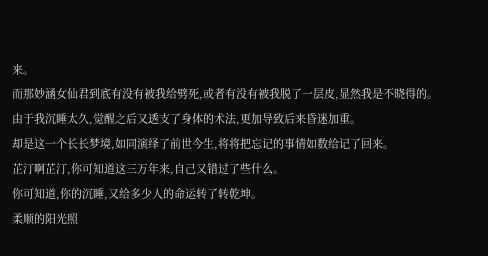来。
而那妙涵女仙君到底有没有被我给劈死,或者有没有被我脱了一层皮,显然我是不晓得的。
由于我沉睡太久,觉醒之后又透支了身体的术法,更加导致后来昏迷加重。
却是这一个长长梦境,如同演绎了前世今生,将将把忘记的事情如数给记了回来。
芷汀啊芷汀,你可知道这三万年来,自己又错过了些什么。
你可知道,你的沉睡,又给多少人的命运转了转乾坤。
柔顺的阳光照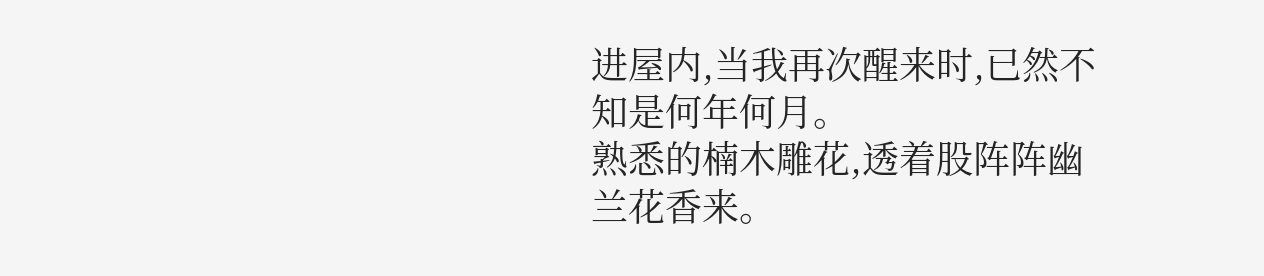进屋内,当我再次醒来时,已然不知是何年何月。
熟悉的楠木雕花,透着股阵阵幽兰花香来。